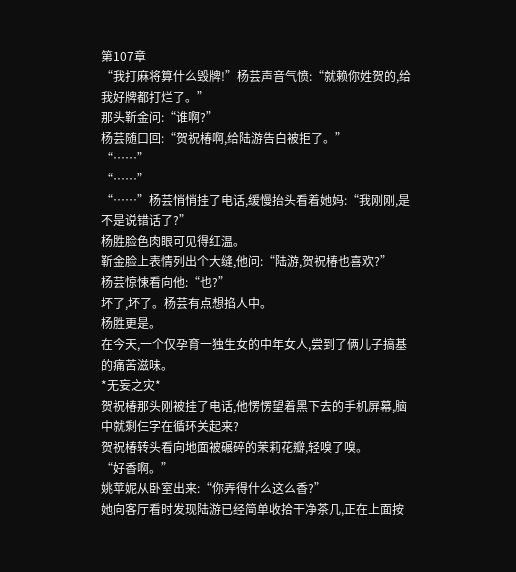第107章
“我打麻将算什么毁牌!”杨芸声音气愤:“就赖你姓贺的,给我好牌都打烂了。”
那头靳金问:“谁啊?”
杨芸随口回:“贺祝椿啊,给陆游告白被拒了。”
“……”
“……”
“……”杨芸悄悄挂了电话,缓慢抬头看着她妈:“我刚刚,是不是说错话了?”
杨胜脸色肉眼可见得红温。
靳金脸上表情列出个大缝,他问:“陆游,贺祝椿也喜欢?”
杨芸惊悚看向他:“也?”
坏了,坏了。杨芸有点想掐人中。
杨胜更是。
在今天,一个仅孕育一独生女的中年女人,尝到了俩儿子搞基的痛苦滋味。
*无妄之灾*
贺祝椿那头刚被挂了电话,他愣愣望着黑下去的手机屏幕,脑中就剩仨字在循环关起来?
贺祝椿转头看向地面被碾碎的茉莉花瓣,轻嗅了嗅。
“好香啊。”
姚苹妮从卧室出来:“你弄得什么这么香?”
她向客厅看时发现陆游已经简单收拾干净茶几,正在上面按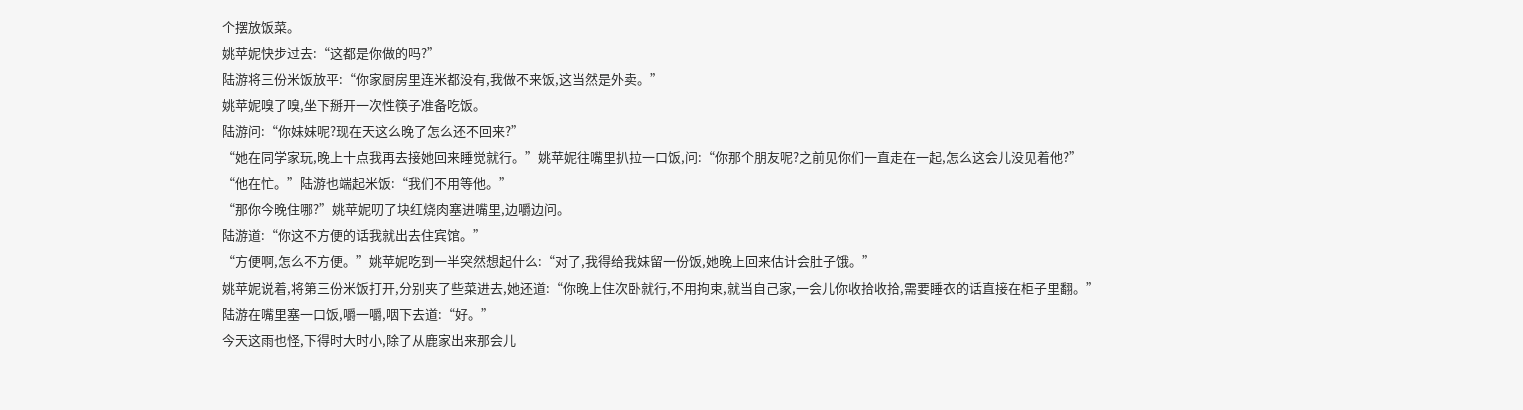个摆放饭菜。
姚苹妮快步过去:“这都是你做的吗?”
陆游将三份米饭放平:“你家厨房里连米都没有,我做不来饭,这当然是外卖。”
姚苹妮嗅了嗅,坐下掰开一次性筷子准备吃饭。
陆游问:“你妹妹呢?现在天这么晚了怎么还不回来?”
“她在同学家玩,晚上十点我再去接她回来睡觉就行。”姚苹妮往嘴里扒拉一口饭,问:“你那个朋友呢?之前见你们一直走在一起,怎么这会儿没见着他?”
“他在忙。”陆游也端起米饭:“我们不用等他。”
“那你今晚住哪?”姚苹妮叨了块红烧肉塞进嘴里,边嚼边问。
陆游道:“你这不方便的话我就出去住宾馆。”
“方便啊,怎么不方便。”姚苹妮吃到一半突然想起什么:“对了,我得给我妹留一份饭,她晚上回来估计会肚子饿。”
姚苹妮说着,将第三份米饭打开,分别夹了些菜进去,她还道:“你晚上住次卧就行,不用拘束,就当自己家,一会儿你收拾收拾,需要睡衣的话直接在柜子里翻。”
陆游在嘴里塞一口饭,嚼一嚼,咽下去道:“好。”
今天这雨也怪,下得时大时小,除了从鹿家出来那会儿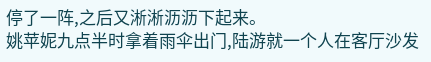停了一阵,之后又淅淅沥沥下起来。
姚苹妮九点半时拿着雨伞出门,陆游就一个人在客厅沙发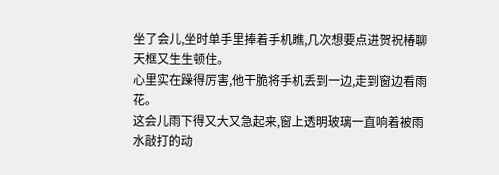坐了会儿,坐时单手里捧着手机瞧,几次想要点进贺祝椿聊天框又生生顿住。
心里实在躁得厉害,他干脆将手机丢到一边,走到窗边看雨花。
这会儿雨下得又大又急起来,窗上透明玻璃一直响着被雨水敲打的动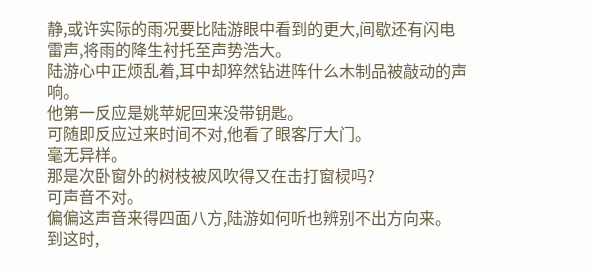静,或许实际的雨况要比陆游眼中看到的更大,间歇还有闪电雷声,将雨的降生衬托至声势浩大。
陆游心中正烦乱着,耳中却猝然钻进阵什么木制品被敲动的声响。
他第一反应是姚苹妮回来没带钥匙。
可随即反应过来时间不对,他看了眼客厅大门。
毫无异样。
那是次卧窗外的树枝被风吹得又在击打窗棂吗?
可声音不对。
偏偏这声音来得四面八方,陆游如何听也辨别不出方向来。
到这时,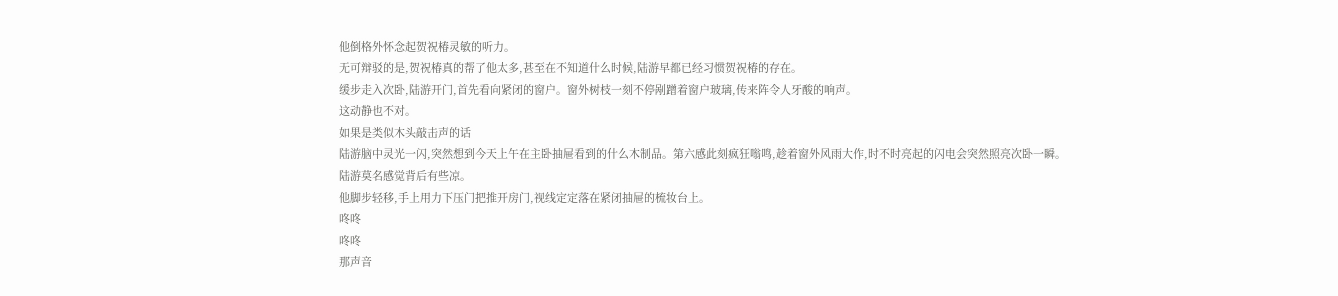他倒格外怀念起贺祝椿灵敏的听力。
无可辩驳的是,贺祝椿真的帮了他太多,甚至在不知道什么时候,陆游早都已经习惯贺祝椿的存在。
缓步走入次卧,陆游开门,首先看向紧闭的窗户。窗外树枝一刻不停剐蹭着窗户玻璃,传来阵令人牙酸的响声。
这动静也不对。
如果是类似木头敲击声的话
陆游脑中灵光一闪,突然想到今天上午在主卧抽屉看到的什么木制品。第六感此刻疯狂嗡鸣,趁着窗外风雨大作,时不时亮起的闪电会突然照亮次卧一瞬。
陆游莫名感觉背后有些凉。
他脚步轻移,手上用力下压门把推开房门,视线定定落在紧闭抽屉的梳妆台上。
咚咚
咚咚
那声音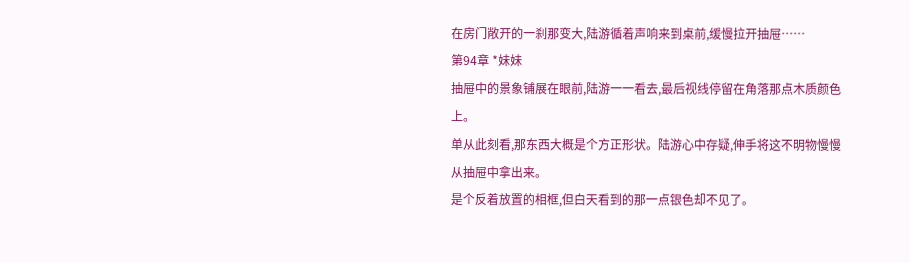在房门敞开的一刹那变大,陆游循着声响来到桌前,缓慢拉开抽屉……
第94章 *妹妹
抽屉中的景象铺展在眼前,陆游一一看去,最后视线停留在角落那点木质颜色上。
单从此刻看,那东西大概是个方正形状。陆游心中存疑,伸手将这不明物慢慢从抽屉中拿出来。
是个反着放置的相框,但白天看到的那一点银色却不见了。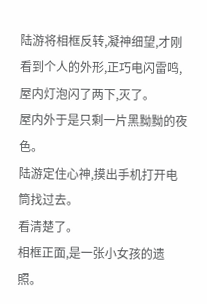陆游将相框反转,凝神细望,才刚看到个人的外形,正巧电闪雷鸣,屋内灯泡闪了两下,灭了。
屋内外于是只剩一片黑黝黝的夜色。
陆游定住心神,摸出手机打开电筒找过去。
看清楚了。
相框正面,是一张小女孩的遗照。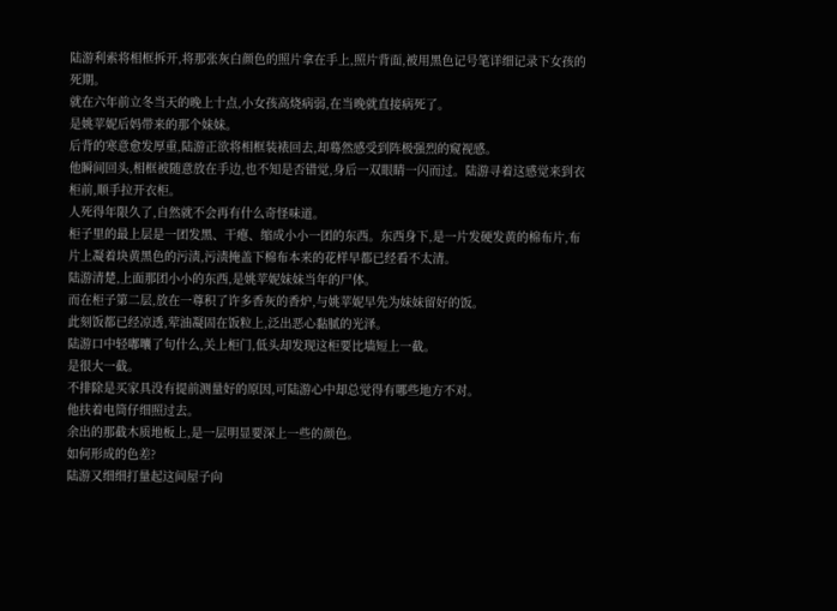陆游利索将相框拆开,将那张灰白颜色的照片拿在手上,照片背面,被用黑色记号笔详细记录下女孩的死期。
就在六年前立冬当天的晚上十点,小女孩高烧病弱,在当晚就直接病死了。
是姚苹妮后妈带来的那个妹妹。
后背的寒意愈发厚重,陆游正欲将相框装裱回去,却蓦然感受到阵极强烈的窥视感。
他瞬间回头,相框被随意放在手边,也不知是否错觉,身后一双眼睛一闪而过。陆游寻着这感觉来到衣柜前,顺手拉开衣柜。
人死得年限久了,自然就不会再有什么奇怪味道。
柜子里的最上层是一团发黑、干瘪、缩成小小一团的东西。东西身下,是一片发硬发黄的棉布片,布片上凝着块黄黑色的污渍,污渍掩盖下棉布本来的花样早都已经看不太清。
陆游清楚,上面那团小小的东西,是姚苹妮妹妹当年的尸体。
而在柜子第二层,放在一尊积了许多香灰的香炉,与姚苹妮早先为妹妹留好的饭。
此刻饭都已经凉透,荤油凝固在饭粒上,泛出恶心黏腻的光泽。
陆游口中轻嘟囔了句什么,关上柜门,低头却发现这柜要比墙短上一截。
是很大一截。
不排除是买家具没有提前测量好的原因,可陆游心中却总觉得有哪些地方不对。
他扶着电筒仔细照过去。
余出的那截木质地板上,是一层明显要深上一些的颜色。
如何形成的色差?
陆游又细细打量起这间屋子向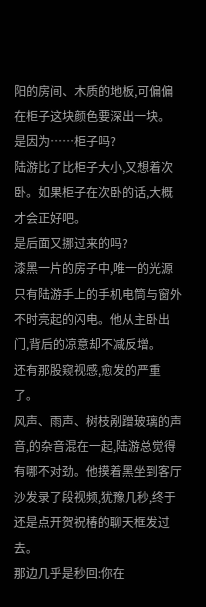阳的房间、木质的地板,可偏偏在柜子这块颜色要深出一块。
是因为……柜子吗?
陆游比了比柜子大小,又想着次卧。如果柜子在次卧的话,大概才会正好吧。
是后面又挪过来的吗?
漆黑一片的房子中,唯一的光源只有陆游手上的手机电筒与窗外不时亮起的闪电。他从主卧出门,背后的凉意却不减反增。
还有那股窥视感,愈发的严重了。
风声、雨声、树枝剐蹭玻璃的声音,的杂音混在一起,陆游总觉得有哪不对劲。他摸着黑坐到客厅沙发录了段视频,犹豫几秒,终于还是点开贺祝椿的聊天框发过去。
那边几乎是秒回:你在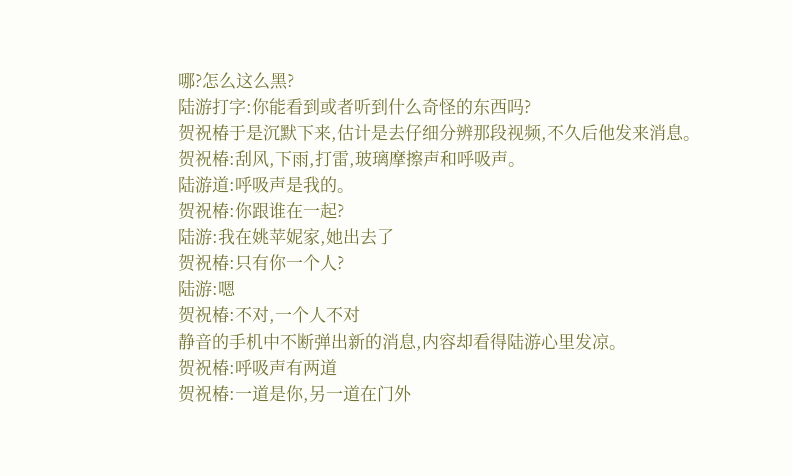哪?怎么这么黑?
陆游打字:你能看到或者听到什么奇怪的东西吗?
贺祝椿于是沉默下来,估计是去仔细分辨那段视频,不久后他发来消息。
贺祝椿:刮风,下雨,打雷,玻璃摩擦声和呼吸声。
陆游道:呼吸声是我的。
贺祝椿:你跟谁在一起?
陆游:我在姚苹妮家,她出去了
贺祝椿:只有你一个人?
陆游:嗯
贺祝椿:不对,一个人不对
静音的手机中不断弹出新的消息,内容却看得陆游心里发凉。
贺祝椿:呼吸声有两道
贺祝椿:一道是你,另一道在门外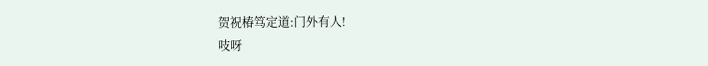贺祝椿笃定道:门外有人!
吱呀